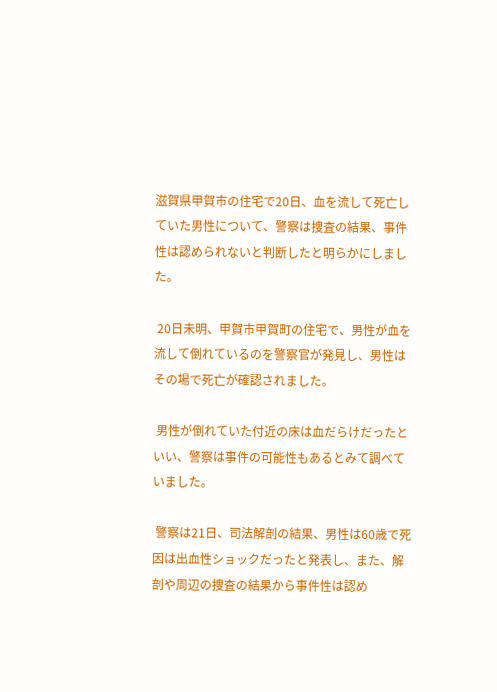滋賀県甲賀市の住宅で20日、血を流して死亡していた男性について、警察は捜査の結果、事件性は認められないと判断したと明らかにしました。

 20日未明、甲賀市甲賀町の住宅で、男性が血を流して倒れているのを警察官が発見し、男性はその場で死亡が確認されました。

 男性が倒れていた付近の床は血だらけだったといい、警察は事件の可能性もあるとみて調べていました。

 警察は21日、司法解剖の結果、男性は60歳で死因は出血性ショックだったと発表し、また、解剖や周辺の捜査の結果から事件性は認め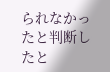られなかったと判断したと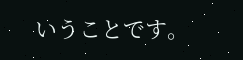いうことです。